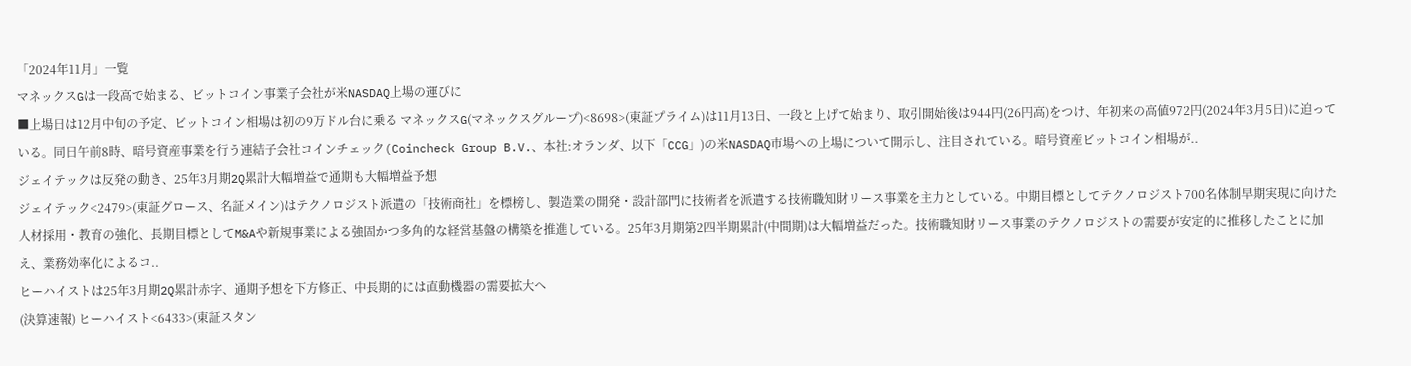「2024年11月」一覧
マネックスGは一段高で始まる、ビットコイン事業子会社が米NASDAQ上場の運びに
■上場日は12月中旬の予定、ビットコイン相場は初の9万ドル台に乗る マネックスG(マネックスグループ)<8698>(東証プライム)は11月13日、一段と上げて始まり、取引開始後は944円(26円高)をつけ、年初来の高値972円(2024年3月5日)に迫っている。同日午前8時、暗号資産事業を行う連結子会社コインチェック(Coincheck Group B.V.、本社:オランダ、以下「CCG」)の米NASDAQ市場への上場について開示し、注目されている。暗号資産ビットコイン相場が..
ジェイテックは反発の動き、25年3月期2Q累計大幅増益で通期も大幅増益予想
ジェイテック<2479>(東証グロース、名証メイン)はテクノロジスト派遣の「技術商社」を標榜し、製造業の開発・設計部門に技術者を派遣する技術職知財リース事業を主力としている。中期目標としてテクノロジスト700名体制早期実現に向けた人材採用・教育の強化、長期目標としてM&Aや新規事業による強固かつ多角的な経営基盤の構築を推進している。25年3月期第2四半期累計(中間期)は大幅増益だった。技術職知財リース事業のテクノロジストの需要が安定的に推移したことに加え、業務効率化によるコ..
ヒーハイストは25年3月期2Q累計赤字、通期予想を下方修正、中長期的には直動機器の需要拡大へ
(決算速報) ヒーハイスト<6433>(東証スタン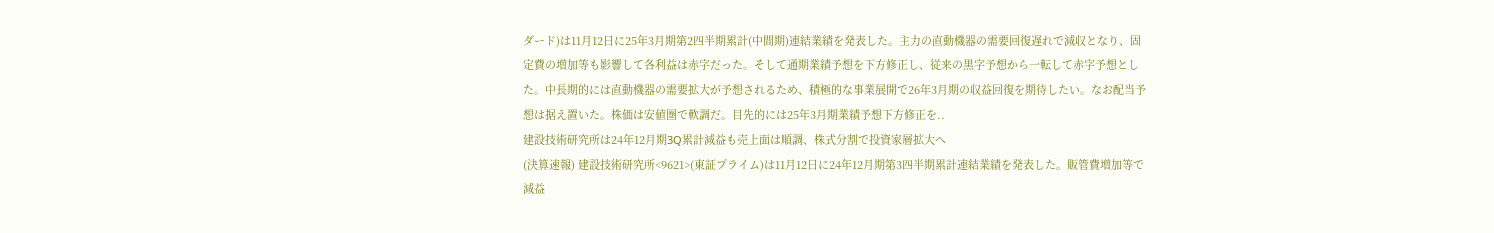ダード)は11月12日に25年3月期第2四半期累計(中間期)連結業績を発表した。主力の直動機器の需要回復遅れで減収となり、固定費の増加等も影響して各利益は赤字だった。そして通期業績予想を下方修正し、従来の黒字予想から一転して赤字予想とした。中長期的には直動機器の需要拡大が予想されるため、積極的な事業展開で26年3月期の収益回復を期待したい。なお配当予想は据え置いた。株価は安値圏で軟調だ。目先的には25年3月期業績予想下方修正を..
建設技術研究所は24年12月期3Q累計減益も売上面は順調、株式分割で投資家層拡大へ
(決算速報) 建設技術研究所<9621>(東証プライム)は11月12日に24年12月期第3四半期累計連結業績を発表した。販管費増加等で減益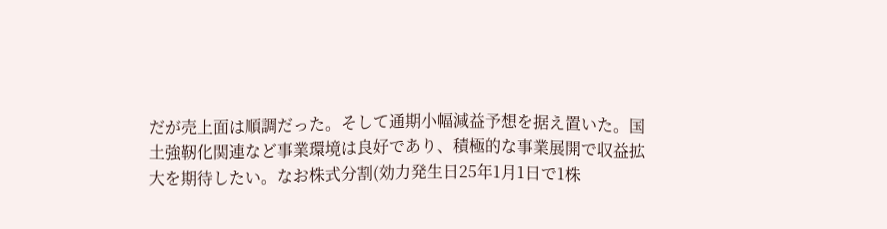だが売上面は順調だった。そして通期小幅減益予想を据え置いた。国土強靭化関連など事業環境は良好であり、積極的な事業展開で収益拡大を期待したい。なお株式分割(効力発生日25年1月1日で1株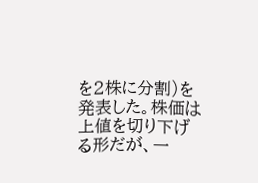を2株に分割)を発表した。株価は上値を切り下げる形だが、一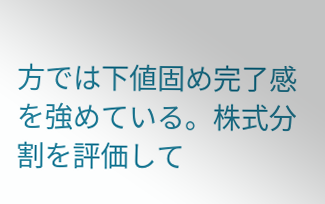方では下値固め完了感を強めている。株式分割を評価して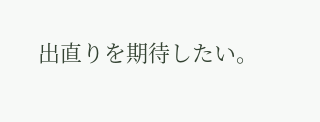出直りを期待したい。